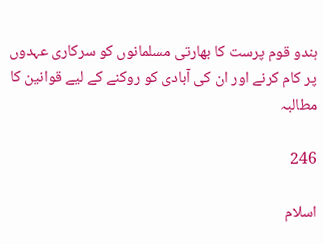ہندو قوم پرست کا بھارتی مسلمانوں کو سرکاری عہدوں پر کام کرنے اور ان کی آبادی کو روکنے کے لیے قوانین کا مطالبہ

246

اسلام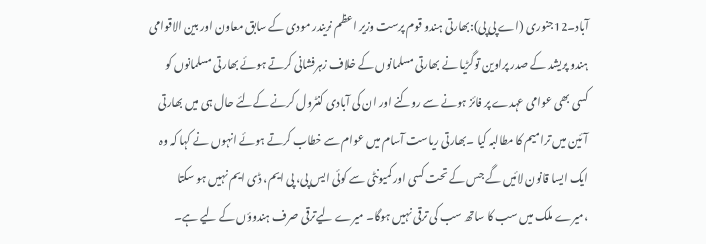آباد۔12جنوری (اے پی پی):بھارتی ہندو قوم پرست وزیر اعظم نریندر مودی کے سابق معاون اور بین الاقوامی ہندو پریشد کے صدر پراوین توگڑیا نے بھارتی مسلمانوں کے خلاف زہرفشانی کرتے ہوئے بھارتی مسلمانوں کو کسی بھی عوامی عہدے پر فائز ہونے سے روکنے اور ان کی آبادی کنٹرول کرنے کےلئے حال ہی میں بھارتی آئین میں ترامیم کا مطالبہ کیا ۔بھارتی ریاست آسام میں عوام سے خطاب کرتے ہوئے انہوں نے کہا کہ وہ ایک ایسا قانون لائیں گے جس کے تحت کسی اور کمیونٹی سے کوئی ایس پی، پی ایم، ڈی ایم نہیں ہو سکتا ،میرے ملک میں سب کا ساتھ سب کی ترقی نہیں ہوگا۔ میرے لیےترقی صرف ہندوؤں کے لیے ہے۔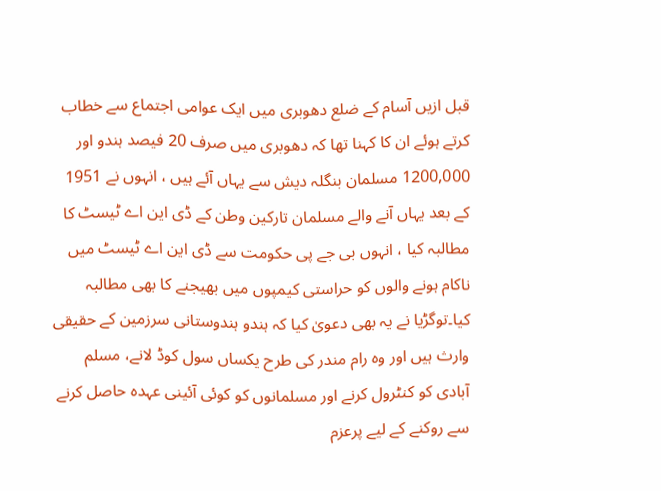قبل ازیں آسام کے ضلع دھوبری میں ایک عوامی اجتماع سے خطاب کرتے ہوئے ان کا کہنا تھا کہ دھوبری میں صرف 20 فیصد ہندو اور 1200,000 مسلمان بنگلہ دیش سے یہاں آئے ہیں ، انہوں نے 1951 کے بعد یہاں آنے والے مسلمان تارکین وطن کے ڈی این اے ٹیسٹ کا مطالبہ کیا ، انہوں بی جے پی حکومت سے ڈی این اے ٹیسٹ میں ناکام ہونے والوں کو حراستی کیمپوں میں بھیجنے کا بھی مطالبہ کیا۔توگڑیا نے یہ بھی دعویٰ کیا کہ ہندو ہندوستانی سرزمین کے حقیقی وارث ہیں اور وہ رام مندر کی طرح یکساں سول کوڈ لانے، مسلم آبادی کو کنٹرول کرنے اور مسلمانوں کو کوئی آئینی عہدہ حاصل کرنے سے روکنے کے لیے پرعزم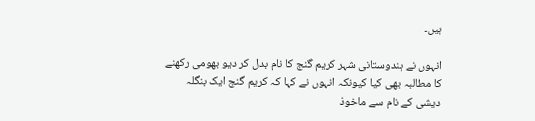ہیں۔

انہوں نے ہندوستانی شہر کریم گنج کا نام بدل کر دیو بھومی رکھنے کا مطالبہ بھی کیا کیونکہ انہوں نے کہا کہ کریم گنج ایک بنگلہ دیشی کے نام سے ماخوذ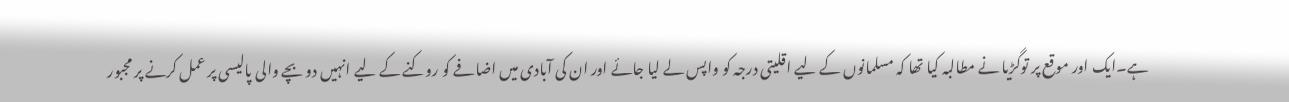ہے۔ایک اور موقع پر توگڑیا نے مطالبہ کیا تھا کہ مسلمانوں کے لیے اقلیتی درجہ کو واپس لے لیا جائے اور ان کی آبادی میں اضافے کو روکنے کے لیے انہیں دو بچے والی پالیسی پر عمل کرنے پر مجبور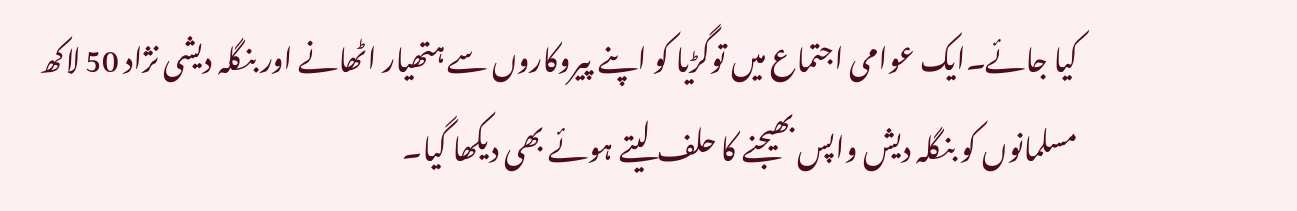کیا جائے۔ایک عوامی اجتماع میں توگڑیا کو اپنے پیروکاروں سے ہتھیار اٹھانے اور بنگلہ دیشی نژاد 50 لاکھ مسلمانوں کو بنگلہ دیش واپس بھیجنے کا حلف لیتے ہوئے بھی دیکھا گیا۔